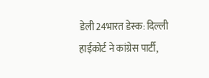डेली24भारत डेस्क: दिल्ली हाईकोर्ट ने कांग्रेस पार्टी,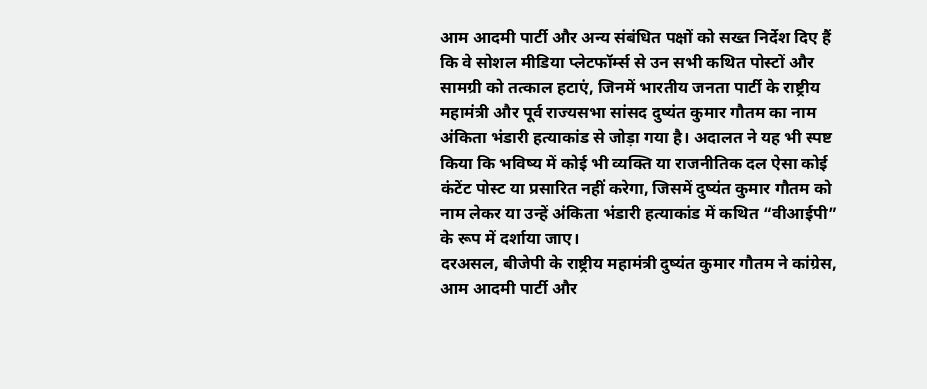आम आदमी पार्टी और अन्य संबंधित पक्षों को सख्त निर्देश दिए हैं कि वे सोशल मीडिया प्लेटफॉर्म्स से उन सभी कथित पोस्टों और सामग्री को तत्काल हटाएं, जिनमें भारतीय जनता पार्टी के राष्ट्रीय महामंत्री और पूर्व राज्यसभा सांसद दुष्यंत कुमार गौतम का नाम अंकिता भंडारी हत्याकांड से जोड़ा गया है। अदालत ने यह भी स्पष्ट किया कि भविष्य में कोई भी व्यक्ति या राजनीतिक दल ऐसा कोई कंटेंट पोस्ट या प्रसारित नहीं करेगा, जिसमें दुष्यंत कुमार गौतम को नाम लेकर या उन्हें अंकिता भंडारी हत्याकांड में कथित “वीआईपी” के रूप में दर्शाया जाए।
दरअसल, बीजेपी के राष्ट्रीय महामंत्री दुष्यंत कुमार गौतम ने कांग्रेस, आम आदमी पार्टी और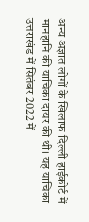अन्य अज्ञात लोगों के खिलाफ दिल्ली हाईकोर्ट में मानहानि की याचिका दायर की थी। यह याचिका उत्तराखंड में सितंबर 2022 में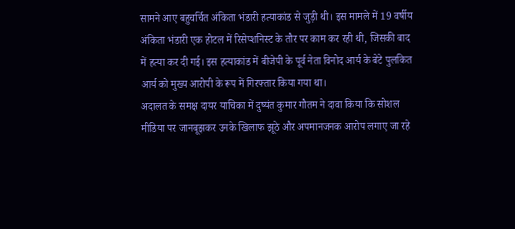सामने आए बहुचर्चित अंकिता भंडारी हत्याकांड से जुड़ी थी। इस मामले में 19 वर्षीय अंकिता भंडारी एक होटल में रिसेप्शनिस्ट के तौर पर काम कर रही थी, जिसकी बाद में हत्या कर दी गई। इस हत्याकांड में बीजेपी के पूर्व नेता विनोद आर्य के बेटे पुलकित आर्य को मुख्य आरोपी के रूप में गिरफ्तार किया गया था।
अदालत के समक्ष दायर याचिका में दुष्यंत कुमार गौतम ने दावा किया कि सोशल मीडिया पर जानबूझकर उनके खिलाफ झूठे और अपमानजनक आरोप लगाए जा रहे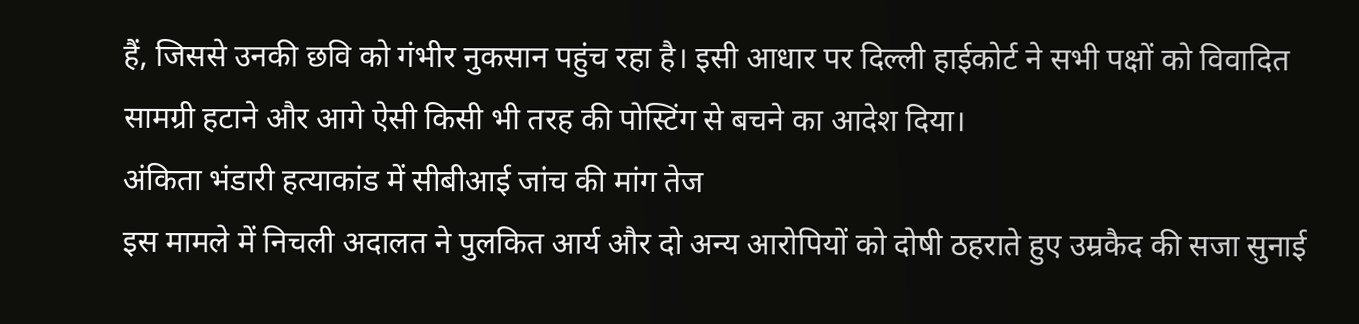हैं, जिससे उनकी छवि को गंभीर नुकसान पहुंच रहा है। इसी आधार पर दिल्ली हाईकोर्ट ने सभी पक्षों को विवादित सामग्री हटाने और आगे ऐसी किसी भी तरह की पोस्टिंग से बचने का आदेश दिया।
अंकिता भंडारी हत्याकांड में सीबीआई जांच की मांग तेज
इस मामले में निचली अदालत ने पुलकित आर्य और दो अन्य आरोपियों को दोषी ठहराते हुए उम्रकैद की सजा सुनाई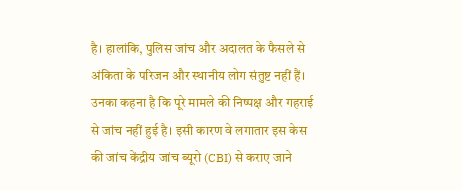है। हालांकि, पुलिस जांच और अदालत के फैसले से अंकिता के परिजन और स्थानीय लोग संतुष्ट नहीं हैं। उनका कहना है कि पूरे मामले की निष्पक्ष और गहराई से जांच नहीं हुई है। इसी कारण वे लगातार इस केस की जांच केंद्रीय जांच ब्यूरो (CBI) से कराए जाने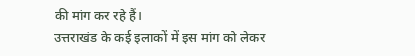की मांग कर रहे हैं।
उत्तराखंड के कई इलाकों में इस मांग को लेकर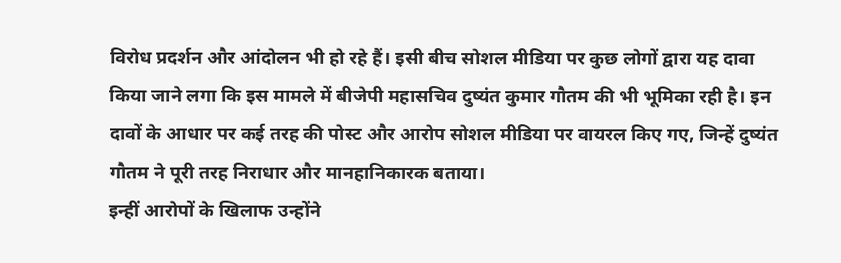विरोध प्रदर्शन और आंदोलन भी हो रहे हैं। इसी बीच सोशल मीडिया पर कुछ लोगों द्वारा यह दावा किया जाने लगा कि इस मामले में बीजेपी महासचिव दुष्यंत कुमार गौतम की भी भूमिका रही है। इन दावों के आधार पर कई तरह की पोस्ट और आरोप सोशल मीडिया पर वायरल किए गए, जिन्हें दुष्यंत गौतम ने पूरी तरह निराधार और मानहानिकारक बताया।
इन्हीं आरोपों के खिलाफ उन्होंने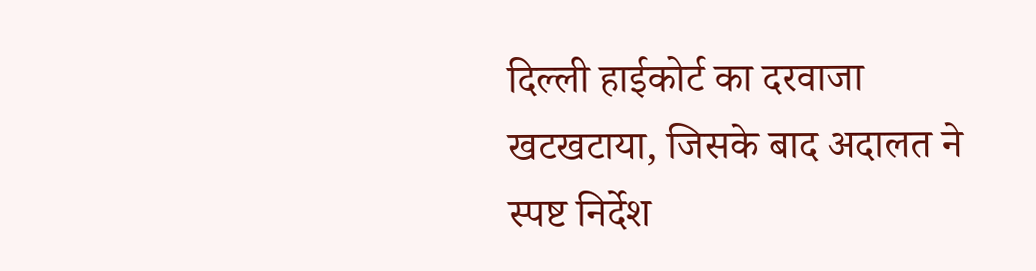दिल्ली हाईकोर्ट का दरवाजा खटखटाया, जिसके बाद अदालत ने स्पष्ट निर्देश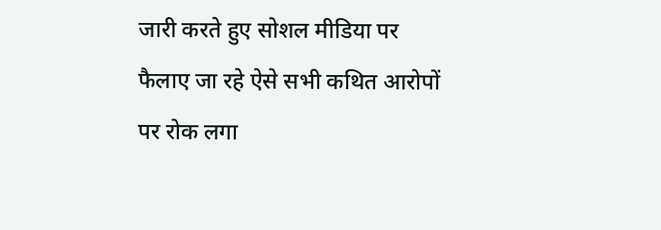जारी करते हुए सोशल मीडिया पर फैलाए जा रहे ऐसे सभी कथित आरोपों पर रोक लगा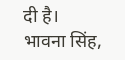दी है।
भावना सिंह,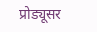प्रोड्यूसर